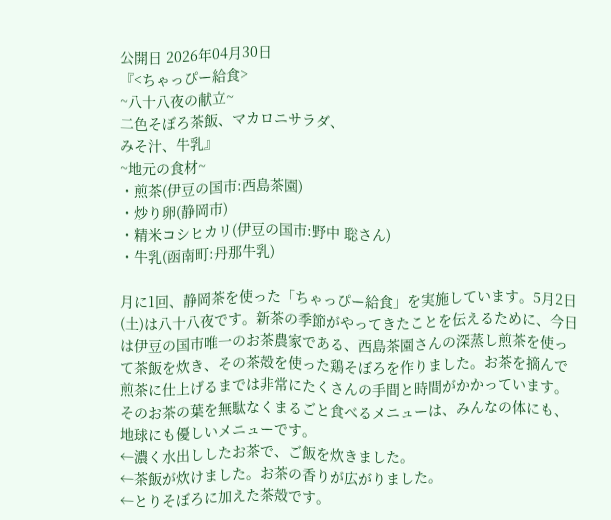公開日 2026年04月30日
『<ちゃっぴー給食>
~八十八夜の献立~
二色そぼろ茶飯、マカロニサラダ、
みそ汁、牛乳』
~地元の食材~
・煎茶(伊豆の国市:西島茶園)
・炒り卵(静岡市)
・精米コシヒカリ(伊豆の国市:野中 聡さん)
・牛乳(函南町:丹那牛乳)

月に1回、静岡茶を使った「ちゃっぴー給食」を実施しています。5月2日(土)は八十八夜です。新茶の季節がやってきたことを伝えるために、今日は伊豆の国市唯一のお茶農家である、西島茶園さんの深蒸し煎茶を使って茶飯を炊き、その茶殻を使った鶏そぼろを作りました。お茶を摘んで煎茶に仕上げるまでは非常にたくさんの手間と時間がかかっています。そのお茶の葉を無駄なくまるごと食べるメニューは、みんなの体にも、地球にも優しいメニューです。
←濃く水出ししたお茶で、ご飯を炊きました。
←茶飯が炊けました。お茶の香りが広がりました。
←とりそぼろに加えた茶殻です。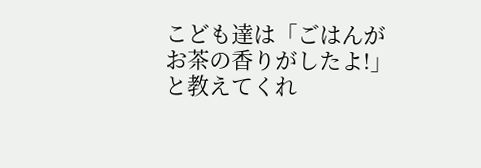こども達は「ごはんがお茶の香りがしたよ!」と教えてくれ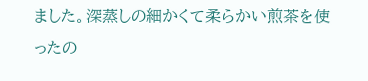ました。深蒸しの細かくて柔らかい煎茶を使ったの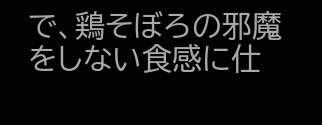で、鶏そぼろの邪魔をしない食感に仕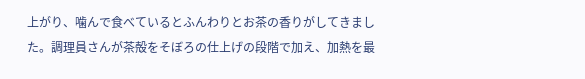上がり、噛んで食べているとふんわりとお茶の香りがしてきました。調理員さんが茶殻をそぼろの仕上げの段階で加え、加熱を最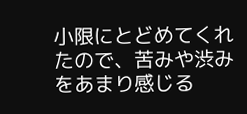小限にとどめてくれたので、苦みや渋みをあまり感じる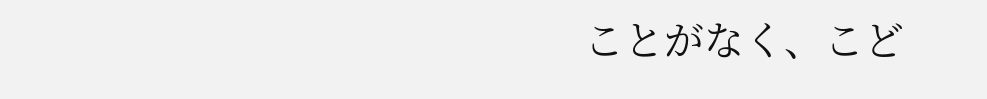ことがなく、こど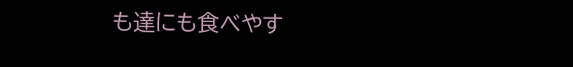も達にも食べやす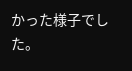かった様子でした。